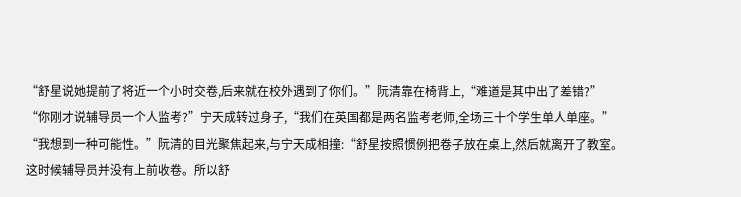“舒星说她提前了将近一个小时交卷,后来就在校外遇到了你们。”阮清靠在椅背上,“难道是其中出了差错?”
“你刚才说辅导员一个人监考?”宁天成转过身子,“我们在英国都是两名监考老师,全场三十个学生单人单座。”
“我想到一种可能性。”阮清的目光聚焦起来,与宁天成相撞:“舒星按照惯例把卷子放在桌上,然后就离开了教室。
这时候辅导员并没有上前收卷。所以舒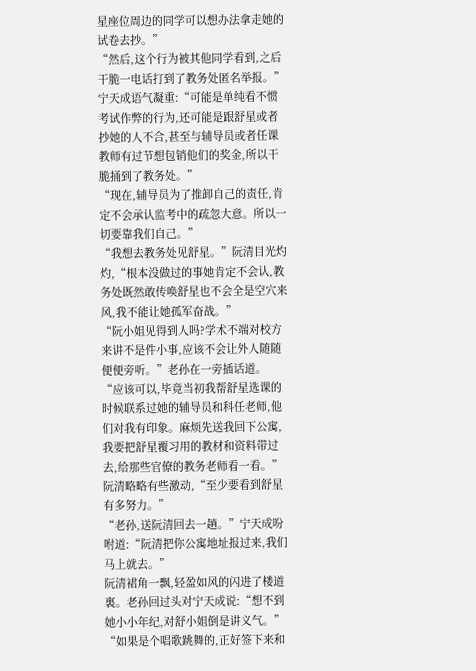星座位周边的同学可以想办法拿走她的试卷去抄。”
“然后,这个行为被其他同学看到,之后干脆一电话打到了教务处匿名举报。”宁天成语气凝重:“可能是单纯看不惯考试作弊的行为,还可能是跟舒星或者抄她的人不合,甚至与辅导员或者任课教师有过节想包销他们的奖金,所以干脆捅到了教务处。”
“现在,辅导员为了推卸自己的责任,肯定不会承认监考中的疏忽大意。所以一切要靠我们自己。”
“我想去教务处见舒星。”阮清目光灼灼,“根本没做过的事她肯定不会认,教务处既然敢传唤舒星也不会全是空穴来风,我不能让她孤军奋战。”
“阮小姐见得到人吗?学术不端对校方来讲不是件小事,应该不会让外人随随便便旁听。”老孙在一旁插话道。
“应该可以,毕竟当初我帮舒星选课的时候联系过她的辅导员和科任老师,他们对我有印象。麻烦先送我回下公寓,我要把舒星覆习用的教材和资料带过去,给那些官僚的教务老师看一看。”阮清略略有些激动,“至少要看到舒星有多努力。”
“老孙,送阮清回去一趟。”宁天成吩咐道:“阮清把你公寓地址报过来,我们马上就去。”
阮清裙角一飘,轻盈如风的闪进了楼道裏。老孙回过头对宁天成说:“想不到她小小年纪,对舒小姐倒是讲义气。”
“如果是个唱歌跳舞的,正好签下来和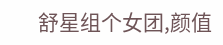舒星组个女团,颜值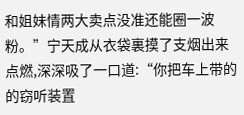和姐妹情两大卖点没准还能圈一波粉。”宁天成从衣袋裏摸了支烟出来点燃,深深吸了一口道:“你把车上带的的窃听装置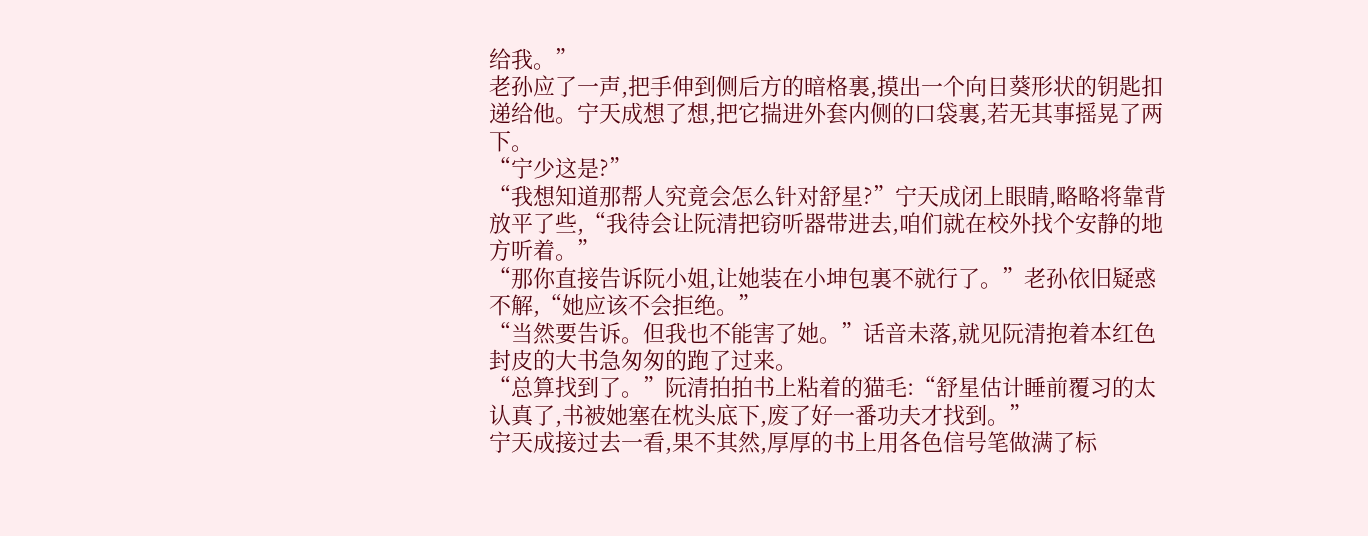给我。”
老孙应了一声,把手伸到侧后方的暗格裏,摸出一个向日葵形状的钥匙扣递给他。宁天成想了想,把它揣进外套内侧的口袋裏,若无其事摇晃了两下。
“宁少这是?”
“我想知道那帮人究竟会怎么针对舒星?”宁天成闭上眼睛,略略将靠背放平了些,“我待会让阮清把窃听器带进去,咱们就在校外找个安静的地方听着。”
“那你直接告诉阮小姐,让她装在小坤包裏不就行了。”老孙依旧疑惑不解,“她应该不会拒绝。”
“当然要告诉。但我也不能害了她。”话音未落,就见阮清抱着本红色封皮的大书急匆匆的跑了过来。
“总算找到了。”阮清拍拍书上粘着的猫毛:“舒星估计睡前覆习的太认真了,书被她塞在枕头底下,废了好一番功夫才找到。”
宁天成接过去一看,果不其然,厚厚的书上用各色信号笔做满了标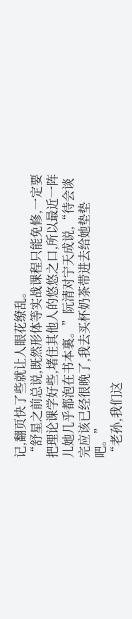记,翻页快了些就让人眼花缭乱。
“舒星之前总说,既然形体等实战课程只能免修,一定要把理论课学好些,堵住其他人的悠悠之口,所以最近一阵儿她几乎都泡在书本裏。”阮清对宁天成说,“待会谈完应该已经很晚了,我去买杯奶茶带进去给她垫垫吧。”
“老孙,我们这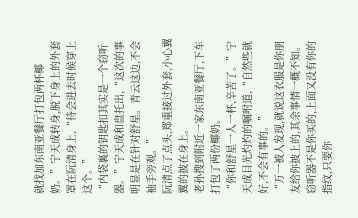就找加东南亚餐厅打包两杯椰奶。”宁天成转身,脱下身上的外套罩在阮清身上,“待会进去时候穿上这个。”
“内袋裏的钥匙扣其实是一个窃听器。”宁天成和盘托出,“这次的事明显是在针对舒星。青云这边,不会袖手旁观。”
阮清点了点头,郑重接过外套,小心翼翼的披在身上。
老孙搜到附近一家东南亚餐厅,下车打包了两份椰奶。
“你和舒星一人一杯,辛苦了。”宁天成目光灼灼的嘱咐道,“自然些就好,不会有事的。”
“万一被人发现,就说这衣服是你朋友给你披上的,其余事情一概不知。窃听器不是你买的,上面又没有你的指纹,只要你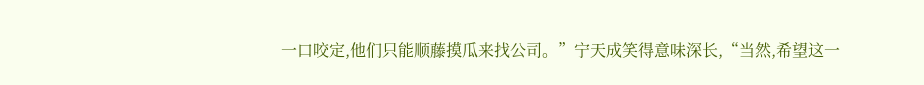一口咬定,他们只能顺藤摸瓜来找公司。”宁天成笑得意味深长,“当然,希望这一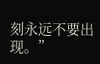刻永远不要出现。”